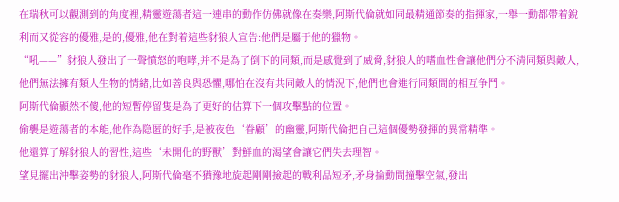在瑞秋可以觀測到的角度裡,精靈遊蕩者這一連串的動作仿佛就像在奏樂,阿斯代倫就如同最精通節奏的指揮家,一舉一動都帶着銳利而又從容的優雅,是的,優雅,他在對着這些豺狼人宣告:他們是屬于他的獵物。
“吼——”豺狼人發出了一聲憤怒的咆哮,并不是為了倒下的同類,而是感覺到了威脅,豺狼人的嗜血性會讓他們分不清同類與敵人,他們無法擁有類人生物的情緒,比如善良與恐懼,哪怕在沒有共同敵人的情況下,他們也會進行同類間的相互争鬥。
阿斯代倫顯然不傻,他的短暫停留隻是為了更好的估算下一個攻擊點的位置。
偷襲是遊蕩者的本能,他作為隐匿的好手,是被夜色‘眷顧’的幽靈,阿斯代倫把自己這個優勢發揮的異常精準。
他還算了解豺狼人的習性,這些‘未開化的野獸’對鮮血的渴望會讓它們失去理智。
望見擺出沖擊姿勢的豺狼人,阿斯代倫毫不猶豫地旋起剛剛撿起的戰利品短矛,矛身掄動間撞擊空氣,發出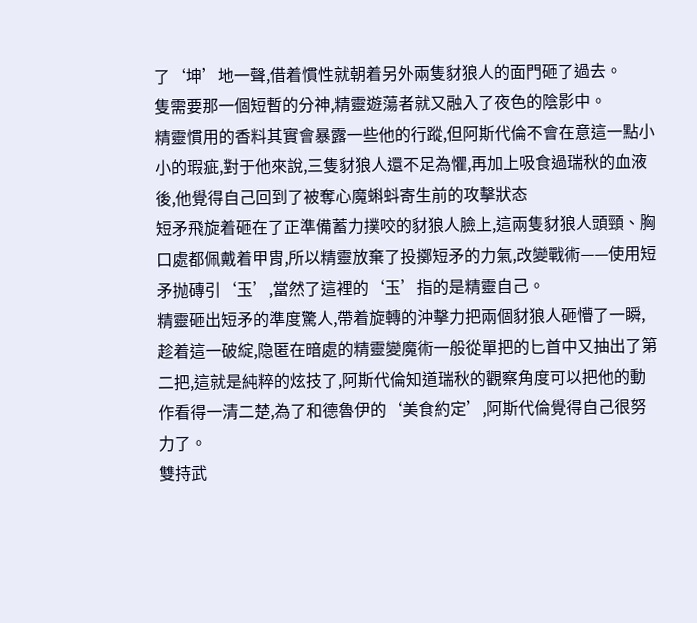了‘坤’地一聲,借着慣性就朝着另外兩隻豺狼人的面門砸了過去。
隻需要那一個短暫的分神,精靈遊蕩者就又融入了夜色的陰影中。
精靈慣用的香料其實會暴露一些他的行蹤,但阿斯代倫不會在意這一點小小的瑕疵,對于他來說,三隻豺狼人還不足為懼,再加上吸食過瑞秋的血液後,他覺得自己回到了被奪心魔蝌蚪寄生前的攻擊狀态
短矛飛旋着砸在了正準備蓄力撲咬的豺狼人臉上,這兩隻豺狼人頭頸、胸口處都佩戴着甲胄,所以精靈放棄了投擲短矛的力氣,改變戰術——使用短矛抛磚引‘玉’,當然了這裡的‘玉’指的是精靈自己。
精靈砸出短矛的準度驚人,帶着旋轉的沖擊力把兩個豺狼人砸懵了一瞬,趁着這一破綻,隐匿在暗處的精靈變魔術一般從單把的匕首中又抽出了第二把,這就是純粹的炫技了,阿斯代倫知道瑞秋的觀察角度可以把他的動作看得一清二楚,為了和德魯伊的‘美食約定’,阿斯代倫覺得自己很努力了。
雙持武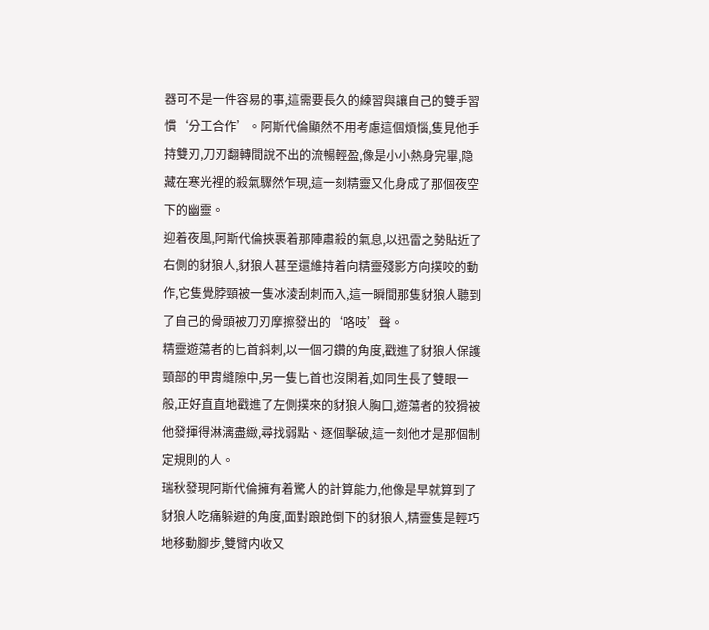器可不是一件容易的事,這需要長久的練習與讓自己的雙手習慣‘分工合作’。阿斯代倫顯然不用考慮這個煩惱,隻見他手持雙刃,刀刃翻轉間說不出的流暢輕盈,像是小小熱身完畢,隐藏在寒光裡的殺氣驟然乍現,這一刻精靈又化身成了那個夜空下的幽靈。
迎着夜風,阿斯代倫挾裹着那陣肅殺的氣息,以迅雷之勢貼近了右側的豺狼人,豺狼人甚至還維持着向精靈殘影方向撲咬的動作,它隻覺脖頸被一隻冰淩刮刺而入,這一瞬間那隻豺狼人聽到了自己的骨頭被刀刃摩擦發出的‘咯吱’聲。
精靈遊蕩者的匕首斜刺,以一個刁鑽的角度,戳進了豺狼人保護頸部的甲胄縫隙中,另一隻匕首也沒閑着,如同生長了雙眼一般,正好直直地戳進了左側撲來的豺狼人胸口,遊蕩者的狡猾被他發揮得淋漓盡緻,尋找弱點、逐個擊破,這一刻他才是那個制定規則的人。
瑞秋發現阿斯代倫擁有着驚人的計算能力,他像是早就算到了豺狼人吃痛躲避的角度,面對踉跄倒下的豺狼人,精靈隻是輕巧地移動腳步,雙臂内收又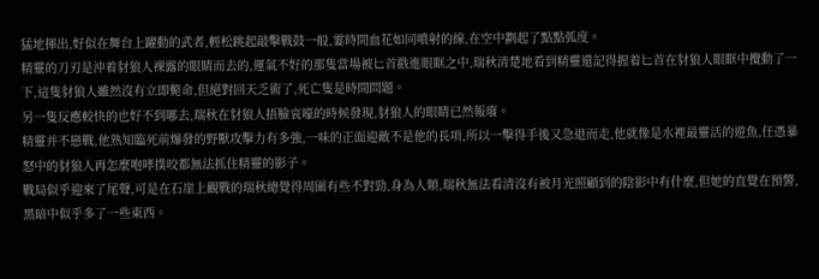猛地揮出,好似在舞台上躍動的武者,輕松跳起敲擊戰鼓一般,霎時間血花如同噴射的線,在空中劃起了點點弧度。
精靈的刀刃是沖着豺狼人裸露的眼睛而去的,運氣不好的那隻當場被匕首戳進眼眶之中,瑞秋清楚地看到精靈還記得握着匕首在豺狼人眼眶中攪動了一下,這隻豺狼人雖然沒有立即斃命,但絕對回天乏術了,死亡隻是時間問題。
另一隻反應較快的也好不到哪去,瑞秋在豺狼人捂臉哀嚎的時候發現,豺狼人的眼睛已然報廢。
精靈并不戀戰,他熟知臨死前爆發的野獸攻擊力有多強,一味的正面迎敵不是他的長項,所以一擊得手後又急退而走,他就像是水裡最靈活的遊魚,任憑暴怒中的豺狼人再怎麼咆哮撲咬都無法抓住精靈的影子。
戰局似乎迎來了尾聲,可是在石崖上觀戰的瑞秋總覺得周圍有些不對勁,身為人類,瑞秋無法看清沒有被月光照顧到的陰影中有什麼,但她的直覺在預警,黑暗中似乎多了一些東西。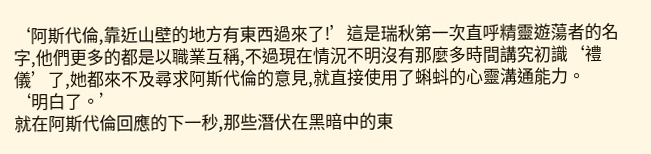‘阿斯代倫,靠近山壁的地方有東西過來了!’這是瑞秋第一次直呼精靈遊蕩者的名字,他們更多的都是以職業互稱,不過現在情況不明沒有那麼多時間講究初識‘禮儀’了,她都來不及尋求阿斯代倫的意見,就直接使用了蝌蚪的心靈溝通能力。
‘明白了。’
就在阿斯代倫回應的下一秒,那些潛伏在黑暗中的東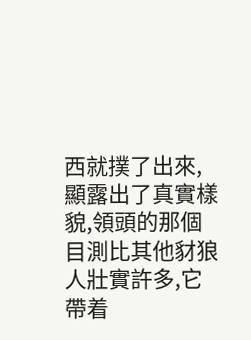西就撲了出來,顯露出了真實樣貌,領頭的那個目測比其他豺狼人壯實許多,它帶着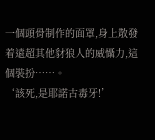一個頭骨制作的面罩,身上散發着遠超其他豺狼人的威懾力,這個裝扮……。
‘該死,是耶諾古毒牙!’